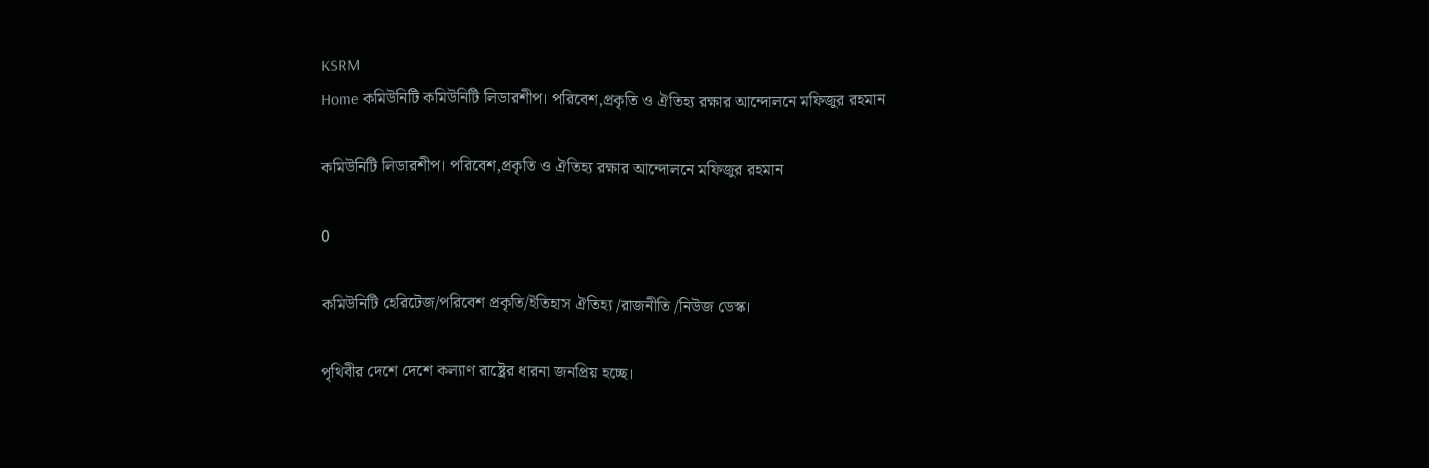KSRM
Home কমিউনিটি কমিউনিটি লিডারশীপ। পরিবেশ,প্রকৃতি ও ঐতিহ্য রক্ষার আন্দোলনে মফিজুর রহমান

কমিউনিটি লিডারশীপ। পরিবেশ,প্রকৃতি ও ঐতিহ্য রক্ষার আন্দোলনে মফিজুর রহমান

0

কমিউনিটি হেরিটেজ/পরিবেশ প্রকৃতি/ইতিহাস ঐতিহ্য /রাজনীতি /নিউজ ডেস্ক।

পৃথিবীর দেশে দেশে কল্যাণ রাষ্ট্রের ধারনা জনপ্রিয় হচ্ছে।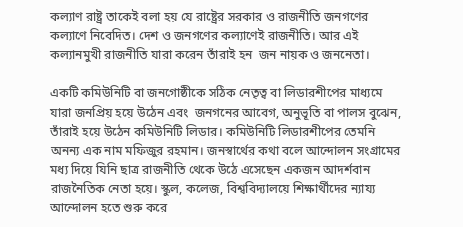কল্যাণ রাষ্ট্র তাকেই বলা হয় যে রাষ্ট্রের সরকার ও রাজনীতি জনগণের কল্যাণে নিবেদিত। দেশ ও জনগণের কল্যাণেই রাজনীতি। আর এই কল্যানমুখী রাজনীতি যারা করেন তাঁরাই হন  জন নায়ক ও জননেতা।

একটি কমিউনিটি বা জনগোষ্ঠীকে সঠিক নেতৃত্ব বা লিডারশীপের মাধ্যমে যারা জনপ্রিয় হয়ে উঠেন এবং  জনগনের আবেগ, অনুভূতি বা পালস বুঝেন,  তাঁরাই হয়ে উঠেন কমিউনিটি লিডার। কমিউনিটি লিডারশীপের তেমনি অনন্য এক নাম মফিজুর রহমান। জনস্বার্থের কথা বলে আন্দোলন সংগ্রামের মধ্য দিয়ে যিনি ছাত্র রাজনীতি থেকে উঠে এসেছেন একজন আদর্শবান রাজনৈতিক নেতা হয়ে। স্কুল, কলেজ, বিশ্ববিদ্যালয়ে শিক্ষার্থীদের ন্যায্য আন্দোলন হতে শুরু করে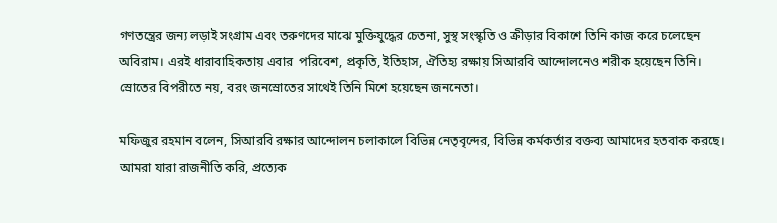গণতন্ত্রের জন্য লড়াই সংগ্রাম এবং তরুণদের মাঝে মুক্তিযুদ্ধের চেতনা, সুস্থ সংস্কৃতি ও ক্রীড়ার বিকাশে তিনি কাজ করে চলেছেন অবিরাম। এরই ধারাবাহিকতায় এবার  পরিবেশ, প্রকৃতি, ইতিহাস, ঐতিহ্য রক্ষায় সিআরবি আন্দোলনেও শরীক হয়েছেন তিনি। স্রোতের বিপরীতে নয়, বরং জনস্রোতের সাথেই তিনি মিশে হয়েছেন জননেতা।

মফিজুর রহমান বলেন, সিআরবি রক্ষার আন্দোলন চলাকালে বিভিন্ন নেতৃবৃন্দের, বিভিন্ন কর্মকর্তার বক্তব্য আমাদের হতবাক করছে। আমরা যারা রাজনীতি করি, প্রত্যেক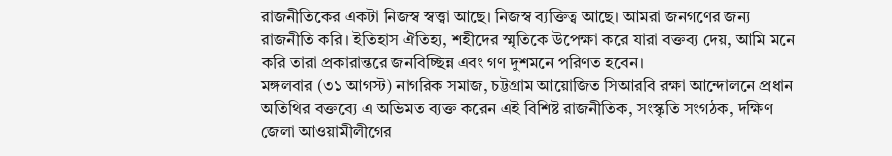রাজনীতিকের একটা নিজস্ব স্বত্ত্বা আছে। নিজস্ব ব্যক্তিত্ব আছে। আমরা জনগণের জন্য রাজনীতি করি। ইতিহাস ঐতিহ্য, শহীদের স্মৃতিকে উপেক্ষা করে যারা বক্তব্য দেয়, আমি মনে করি তারা প্রকারান্তরে জনবিচ্ছিন্ন এবং গণ দুশমনে পরিণত হবেন।
মঙ্গলবার (৩১ আগস্ট) নাগরিক সমাজ, চট্টগ্রাম আয়োজিত সিআরবি রক্ষা আন্দোলনে প্রধান অতিথির বক্তব্যে এ অভিমত ব্যক্ত করেন এই বিশিষ্ট রাজনীতিক, সংস্কৃতি সংগঠক, দক্ষিণ জেলা আওয়ামীলীগের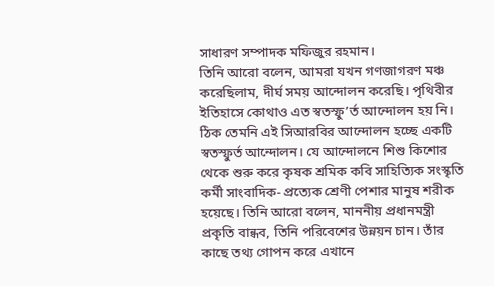সাধারণ সম্পাদক মফিজুর রহমান।
তিনি আরো বলেন, আমরা যখন গণজাগরণ মঞ্চ করেছিলাম, দীর্ঘ সময় আন্দোলন করেছি। পৃথিবীর ইতিহাসে কোথাও এত স্বতস্ফু’র্ত আন্দোলন হয় নি। ঠিক তেমনি এই সিআরবির আন্দোলন হচ্ছে একটি স্বতস্ফুর্ত আন্দোলন। যে আন্দোলনে শিশু কিশোর থেকে শুরু করে কৃষক শ্রমিক কবি সাহিত্যিক সংস্কৃতি কর্মী সাংবাদিক- প্রত্যেক শ্রেণী পেশার মানুষ শরীক হয়েছে। তিনি আরো বলেন, মাননীয় প্রধানমন্ত্রী প্রকৃতি বান্ধব, তিনি পরিবেশের উন্নয়ন চান। তাঁর কাছে তথ্য গোপন করে এখানে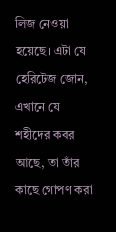লিজ নেওয়া হয়েছে। এটা যে হেরিটেজ জোন, এখানে যে শহীদের কবর আছে, তা তাঁর কাছে গোপণ করা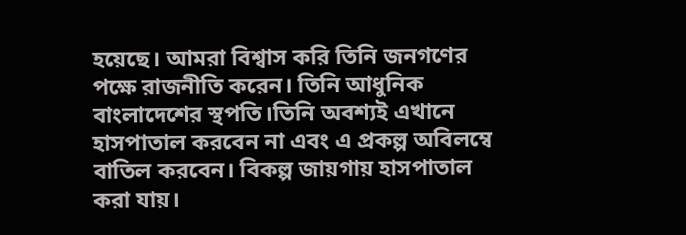হয়েছে। আমরা বিশ্বাস করি তিনি জনগণের পক্ষে রাজনীতি করেন। তিনি আধুনিক বাংলাদেশের স্থপতি।তিনি অবশ্যই এখানে হাসপাতাল করবেন না এবং এ প্রকল্প অবিলম্বে বাতিল করবেন। বিকল্প জায়গায় হাসপাতাল করা যায়।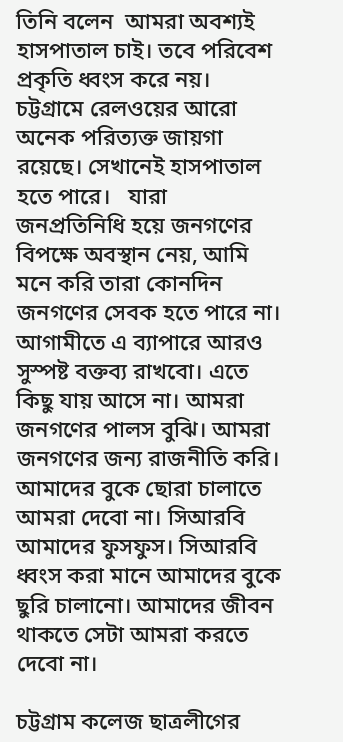তিনি বলেন  আমরা অবশ্যই হাসপাতাল চাই। তবে পরিবেশ প্রকৃতি ধ্বংস করে নয়। চট্টগ্রামে রেলওয়ের আরো অনেক পরিত্যক্ত জায়গা রয়েছে। সেখানেই হাসপাতাল হতে পারে।   যারা জনপ্রতিনিধি হয়ে জনগণের বিপক্ষে অবস্থান নেয়, আমি মনে করি তারা কোনদিন জনগণের সেবক হতে পারে না। আগামীতে এ ব্যাপারে আরও সুস্পষ্ট বক্তব্য রাখবো। এতে কিছু যায় আসে না। আমরা জনগণের পালস বুঝি। আমরা জনগণের জন্য রাজনীতি করি। আমাদের বুকে ছোরা চালাতে আমরা দেবো না। সিআরবি আমাদের ফুসফুস। সিআরবি ধ্বংস করা মানে আমাদের বুকে ছুরি চালানো। আমাদের জীবন থাকতে সেটা আমরা করতে দেবো না।

চট্টগ্রাম কলেজ ছাত্রলীগের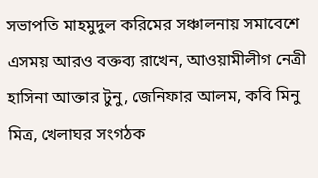সভাপতি মাহমুদুল করিমের সঞ্চালনায় সমাবেশে এসময় আরও বক্তব্য রাখেন, আওয়ামীলীগ নেত্রী হাসিনা আক্তার টুনু, জেনিফার আলম, কবি মিনু মিত্র, খেলাঘর সংগঠক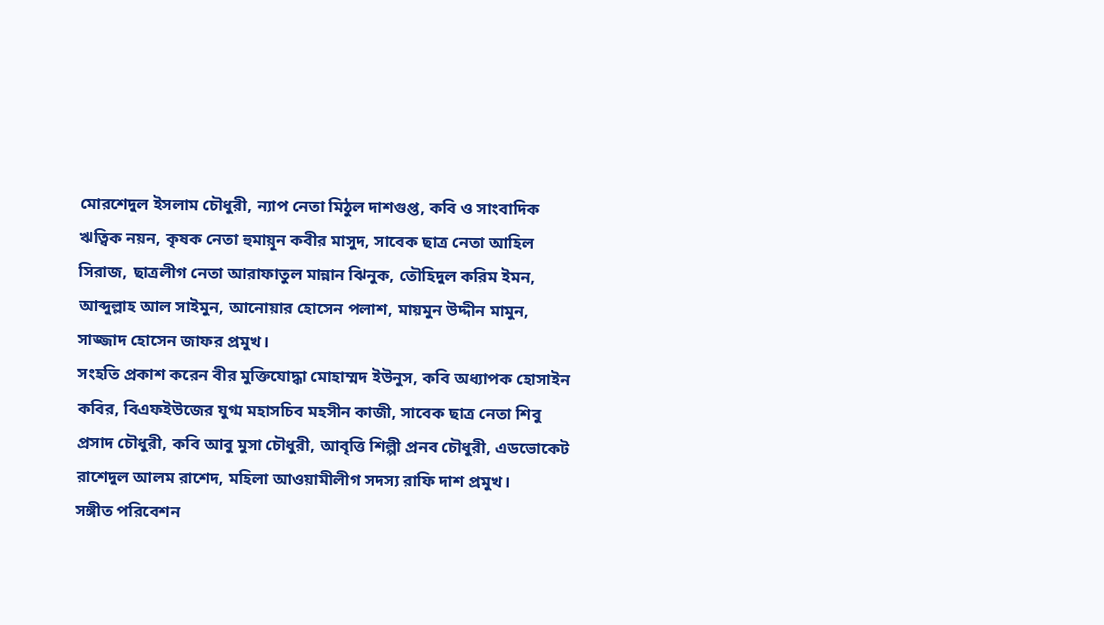মোরশেদুল ইসলাম চৌধুরী, ন্যাপ নেতা মিঠুল দাশগুপ্ত, কবি ও সাংবাদিক ঋত্বিক নয়ন, কৃষক নেতা হুমায়ূন কবীর মাসুদ, সাবেক ছাত্র নেতা আহিল সিরাজ, ছাত্রলীগ নেতা আরাফাতুল মান্নান ঝিনুক, তৌহিদুল করিম ইমন, আব্দুল্লাহ আল সাইমুন, আনোয়ার হোসেন পলাশ, মায়মুন উদ্দীন মামুন, সাজ্জাদ হোসেন জাফর প্রমুখ।
সংহতি প্রকাশ করেন বীর মুক্তিযোদ্ধা মোহাম্মদ ইউনুস, কবি অধ্যাপক হোসাইন কবির, বিএফইউজের যুগ্ম মহাসচিব মহসীন কাজী, সাবেক ছাত্র নেতা শিবু প্রসাদ চৌধুরী, কবি আবু মুসা চৌধুরী, আবৃত্তি শিল্পী প্রনব চৌধুরী, এডভোকেট রাশেদুল আলম রাশেদ, মহিলা আওয়ামীলীগ সদস্য রাফি দাশ প্রমুখ।
সঙ্গীত পরিবেশন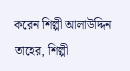করেন শিল্পী আলাউদ্দিন তাহের, শিল্পী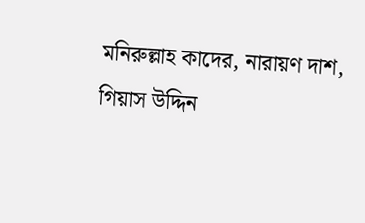মনিরুল্লাহ কাদের, নারায়ণ দাশ, গিয়াস উদ্দিন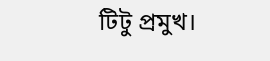টিটু প্রমুখ।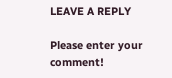LEAVE A REPLY

Please enter your comment!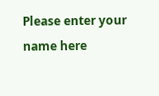Please enter your name here